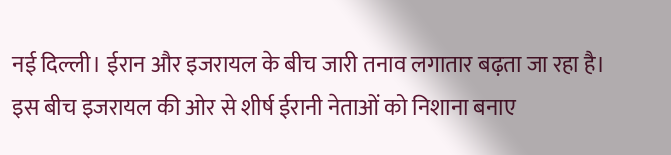नई दिल्ली। ईरान और इजरायल के बीच जारी तनाव लगातार बढ़ता जा रहा है। इस बीच इजरायल की ओर से शीर्ष ईरानी नेताओं को निशाना बनाए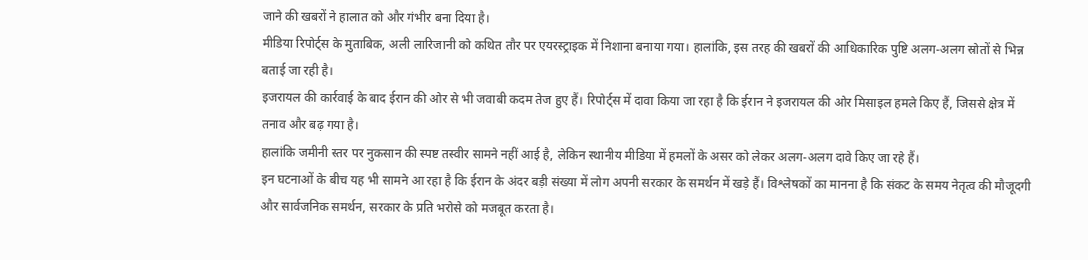जाने की खबरों ने हालात को और गंभीर बना दिया है।
मीडिया रिपोर्ट्स के मुताबिक, अली लारिजानी को कथित तौर पर एयरस्ट्राइक में निशाना बनाया गया। हालांकि, इस तरह की खबरों की आधिकारिक पुष्टि अलग-अलग स्रोतों से भिन्न बताई जा रही है।
इजरायल की कार्रवाई के बाद ईरान की ओर से भी जवाबी कदम तेज हुए हैं। रिपोर्ट्स में दावा किया जा रहा है कि ईरान ने इजरायल की ओर मिसाइल हमले किए हैं, जिससे क्षेत्र में तनाव और बढ़ गया है।
हालांकि जमीनी स्तर पर नुकसान की स्पष्ट तस्वीर सामने नहीं आई है, लेकिन स्थानीय मीडिया में हमलों के असर को लेकर अलग-अलग दावे किए जा रहे हैं।
इन घटनाओं के बीच यह भी सामने आ रहा है कि ईरान के अंदर बड़ी संख्या में लोग अपनी सरकार के समर्थन में खड़े हैं। विश्लेषकों का मानना है कि संकट के समय नेतृत्व की मौजूदगी और सार्वजनिक समर्थन, सरकार के प्रति भरोसे को मजबूत करता है।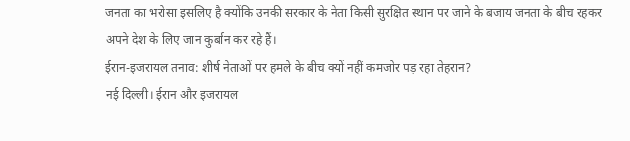जनता का भरोसा इसलिए है क्योंकि उनकी सरकार के नेता किसी सुरक्षित स्थान पर जाने के बजाय जनता के बीच रहकर अपने देश के लिए जान कुर्बान कर रहे हैं।
ईरान-इजरायल तनाव: शीर्ष नेताओं पर हमले के बीच क्यों नहीं कमजोर पड़ रहा तेहरान?
नई दिल्ली। ईरान और इजरायल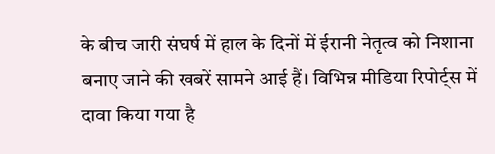के बीच जारी संघर्ष में हाल के दिनों में ईरानी नेतृत्व को निशाना बनाए जाने की खबरें सामने आई हैं। विभिन्न मीडिया रिपोर्ट्स में दावा किया गया है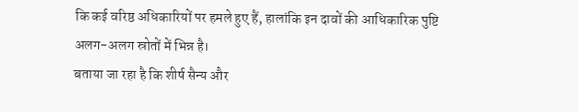कि कई वरिष्ठ अधिकारियों पर हमले हुए हैं, हालांकि इन दावों की आधिकारिक पुष्टि अलग-अलग स्रोतों में भिन्न है।
बताया जा रहा है कि शीर्ष सैन्य और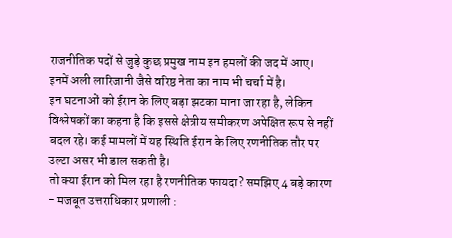राजनीतिक पदों से जुड़े कुछ प्रमुख नाम इन हमलों की जद में आए। इनमें अली लारिजानी जैसे वरिष्ठ नेता का नाम भी चर्चा में है।
इन घटनाओं को ईरान के लिए बड़ा झटका माना जा रहा है, लेकिन विश्लेषकों का कहना है कि इससे क्षेत्रीय समीकरण अपेक्षित रूप से नहीं बदल रहे। कई मामलों में यह स्थिति ईरान के लिए रणनीतिक तौर पर उल्टा असर भी डाल सकती है।
तो क्या ईरान को मिल रहा है रणनीतिक फायदा? समझिए 4 बड़े कारण
- मजबूत उत्तराधिकार प्रणाली :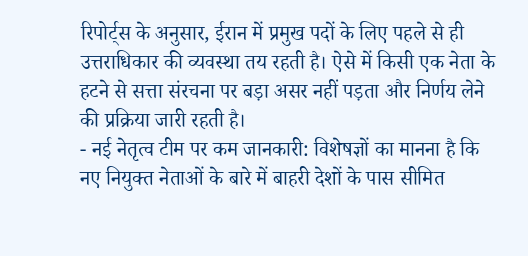रिपोर्ट्स के अनुसार, ईरान में प्रमुख पदों के लिए पहले से ही उत्तराधिकार की व्यवस्था तय रहती है। ऐसे में किसी एक नेता के हटने से सत्ता संरचना पर बड़ा असर नहीं पड़ता और निर्णय लेने की प्रक्रिया जारी रहती है।
- नई नेतृत्व टीम पर कम जानकारी: विशेषज्ञों का मानना है कि नए नियुक्त नेताओं के बारे में बाहरी देशों के पास सीमित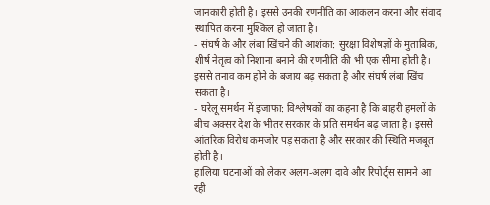जानकारी होती है। इससे उनकी रणनीति का आकलन करना और संवाद स्थापित करना मुश्किल हो जाता है।
- संघर्ष के और लंबा खिंचने की आशंका: सुरक्षा विशेषज्ञों के मुताबिक, शीर्ष नेतृत्व को निशाना बनाने की रणनीति की भी एक सीमा होती है। इससे तनाव कम होने के बजाय बढ़ सकता है और संघर्ष लंबा खिंच सकता है।
- घरेलू समर्थन में इजाफा: विश्लेषकों का कहना है कि बाहरी हमलों के बीच अक्सर देश के भीतर सरकार के प्रति समर्थन बढ़ जाता है। इससे आंतरिक विरोध कमजोर पड़ सकता है और सरकार की स्थिति मजबूत होती है।
हालिया घटनाओं को लेकर अलग-अलग दावे और रिपोर्ट्स सामने आ रही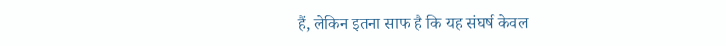हैं, लेकिन इतना साफ है कि यह संघर्ष केवल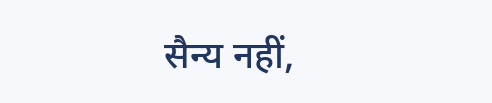सैन्य नहीं,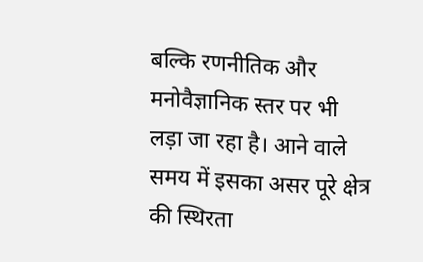बल्कि रणनीतिक और मनोवैज्ञानिक स्तर पर भी लड़ा जा रहा है। आने वाले समय में इसका असर पूरे क्षेत्र की स्थिरता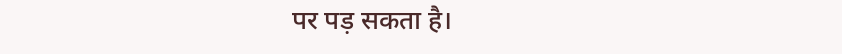पर पड़ सकता है।